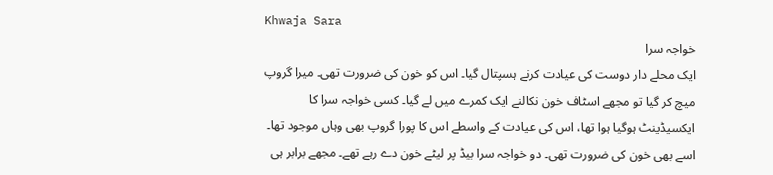Khwaja Sara
خواجہ سرا
ایک محلے دار دوست کی عیادت کرنے ہسپتال گیا۔ اس کو خون کی ضرورت تھی۔ میرا گروپ میچ کر گیا تو مجھے اسٹاف خون نکالنے ایک کمرے میں لے گیا۔ کسی خواجہ سرا کا ایکسیڈینٹ ہوگیا ہوا تھا، اس کی عیادت کے واسطے اس کا پورا گروپ بھی وہاں موجود تھا۔ اسے بھی خون کی ضرورت تھی۔ دو خواجہ سرا بیڈ پر لیٹے خون دے رہے تھے۔ مجھے برابر ہی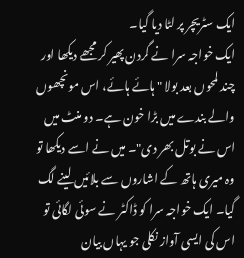ایک سٹریچر پر لٹا دیا گیا۔
ایک خواجہ سرا نے گردن پھیر کر مجھے دیکھا اور چند لمحوں بعد بولا " ہائے ہائے، اس مونچھوں والے بندے میں بڑا خون ہے۔ دو منٹ میں اس نے بوتل بھر دی"۔ میں نے اسے دیکھا تو وہ میری ہاتھ کے اشاروں سے بلائیں لینے لگ گیا۔ ایک خواجہ سرا کو ڈاکٹر نے سوئی لگائی تو اس کی ایسی آواز نکلی جو یہاں بیان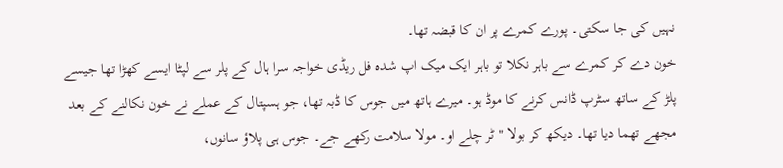نہیں کی جا سکتی۔ پورے کمرے پر ان کا قبضہ تھا۔
خون دے کر کمرے سے باہر نکلا تو باہر ایک میک اپ شدہ فل ریڈی خواجہ سرا ہال کے پلر سے لپٹا ایسے کھڑا تھا جیسے پلڑ کے ساتھ سٹرپ ڈانس کرنے کا موڈ ہو۔ میرے ہاتھ میں جوس کا ڈبہ تھا، جو ہسپتال کے عملے نے خون نکالنے کے بعد مجھے تھما دیا تھا۔ دیکھ کر بولا " ٹر چلے او۔ مولا سلامت رکھے جے۔ جوس ہی پلاؤ سانوں،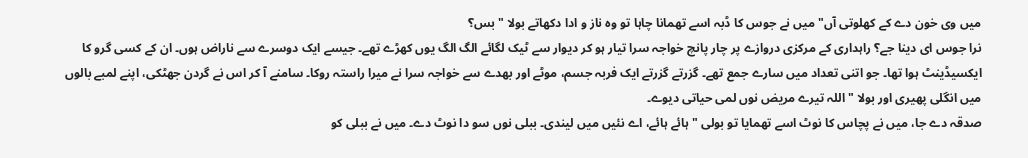میں وی خون دے کے کھلوتی آں" میں نے جوس کا ڈبہ اسے تھمانا چاہا تو وہ ناز و ادا دکھاتے بولا "بس؟
نرا جوس ای دینا جے؟ راہداری کے مرکزی دروازے پر چار پانچ خواجہ سرا تیار ہو کر دیوار سے ٹیک لگائے الگ الگ یوں کھڑے تھے۔ جیسے ایک دوسرے سے ناراض ہوں۔ ان کے کسی گرو کا ایکسیڈینٹ ہوا تھا۔ جو اتنی تعداد میں سارے جمع تھے۔ گزرتے گزرتے ایک فربہ جسم، موٹے اور بھدے سے خواجہ سرا نے میرا راستہ روکا۔ سامنے آ کر اس نے گردن جھٹکی، اپنے لمبے بالوں میں انگلی پھیری اور بولا " اللہ تیرے مریض نوں لمی حیاتی دیوے۔
صدقہ دے جا، میں نے پچاس کا نوٹ اسے تھمایا تو بولی " ہائے ہائے، اے نئیں میں لیندی۔ ببلی نوں سو دا نوٹ دے۔ میں نے ببلی کو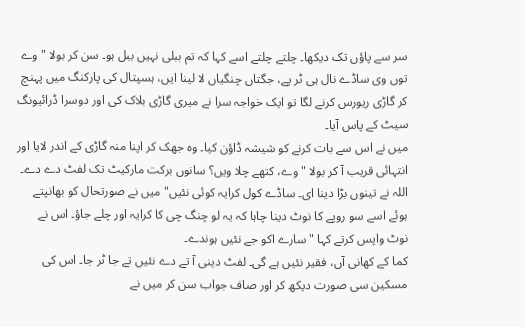سر سے پاؤں تک دیکھا۔ چلتے چلتے اسے کہا کہ تم ببلی نہیں ببل ہو۔ سن کر بولا " وے توں وی ساڈے نال ہی ٹر پے، جگتاں چنگیاں لا لینا ایں، ہسپتال کی پارکنگ میں پہنچ کر گاڑی ریورس کرنے لگا تو ایک خواجہ سرا نے میری گاڑی بلاک کی اور دوسرا ڈرائیونگ سیٹ کے پاس آیا۔
میں نے اس سے بات کرنے کو شیشہ ڈاؤن کیا۔ وہ جھک کر اپنا منہ گاڑی کے اندر لایا اور انتہائی قریب آ کر بولا "وے، کتھے چلا ویں؟ سانوں برکت مارکیٹ تک لفٹ دے دے۔ اللہ نے تینوں بڑا دینا ای۔ ساڈے کول کرایہ کوئی نئیں" میں نے صورتحال کو بھانپتے ہوئے اسے سو روپے کا نوٹ دینا چاہا کہ یہ لو چنگ چی کا کرایہ اور چلے جاؤ۔ اس نے نوٹ واپس کرتے کہا " سارے اکو جے نئیں ہوندے۔
کما کے کھانی آں، فقیر نئیں ہے گی۔ لفٹ دینی آ تے دے نئیں تے جا ٹر جا۔ اس کی مسکین سی صورت دیکھ کر اور صاف جواب سن کر میں نے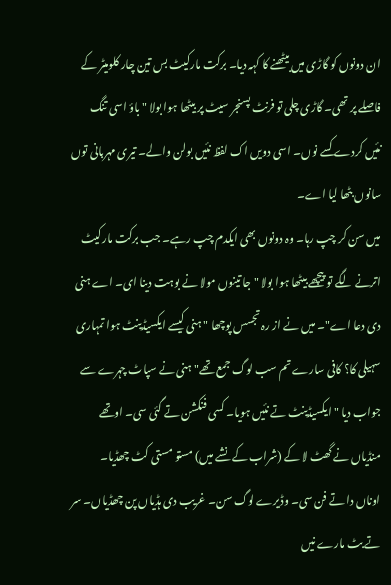ان دونوں کو گاڑی میں بیٹھنے کا کہہ دیا۔ برکت مارکیٹ بس تین چار کلومیٹر کے فاصلے پر تھی۔ گاڑی چلی تو فرنٹ پسنجر سیٹ پر بیٹھا ہوا بولا " باؤ اسی تنگ نئیں کردے کسے نوں۔ اسی دویں اک لفظ نئیں بولن والے۔ تیری مہربانی توں سانوں بٹھا لیا اے۔
میں سن کر چپ رہا۔ وہ دونوں بھی ایکدم چپ رہے۔ جب برکت مارکیٹ اترنے لگے تو پیچھے بیٹھا ہوا بولا " جا تینوں مولا نے بوہت دینا ای۔ اے ہنی دی دعا اے"۔ میں نے از رہ تجسس پوچھا " ہنی کیسے ایکسیڈینٹ ہوا تمہاری سہیلی کا؟ کافی سارے تم سب لوگ جمع تھے" ہنی نے سپاٹ چہرے سے جواب دیا " ایکسیڈینٹ تے نئیں ہویا۔ کسی فنکشن تے گئی سی۔ اوتھے منڈیاں نے گھٹ لا کے (شراب کے نشے میں) مستو مستی کٹ چھڈیا۔
اوناں دا تے فن سی۔ وڈیرے لوگ سن۔ غریب دی ہڈیاں پن چھڈیاں۔ سر تے بٹ مارے نیں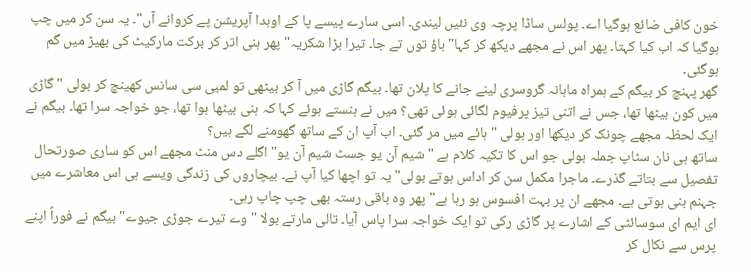خون کافی ضائع ہوگیا اے۔ پولس ساڈا پرچہ وی نئیں لیندی۔ اسی سارے پیسے پا کے اوہدا آپریشن پے کروانے آں"۔ یہ سن کر میں چپ ہوگیا کہ اب کیا کہتا۔ پھر اس نے مجھے دیکھ کر کہا" باؤ توں تے جا۔ تیرا بڑا شکریہ" پھر ہنی اتر کر برکت مارکیٹ کی بھیڑ میں گم ہوگئی۔
گھر پہنچ کر بیگم کے ہمراہ ماہانہ گروسری لینے جانے کا پلان تھا۔ بیگم گاڑی میں آ کر بیٹھی تو لمبی سی سانس کھینچ کر بولی " گاڑی میں کون بیٹھا تھا، جس نے اتنی تیز پرفیوم لگائی ہوئی تھی؟ میں نے ہنستے ہوئے کہا کہ ہنی بیٹھا ہوا تھا، جو خواجہ سرا تھا۔ بیگم نے ایک لحظہ مجھے چونک کر دیکھا اور بولی " ہائے میں مر گئی۔ اب آپ ان کے ساتھ گھومنے لگے ہیں؟
ساتھ ہی نان سٹاپ جملہ بولی جو اس کا تکیہ کلام ہے " شیم آن یو جسٹ شیم آن یو" اگلے دس منٹ مجھے اس کو ساری صورتحال تفصیل سے بتاتے گذرے۔ ماجرا مکمل سن کر اداس ہوتے بولی" یہ تو اچھا کیا آپ نے۔ بیچاروں کی زندگی ویسے ہی اس معاشرے میں جہنم بنی ہوتی ہے۔ مجھے ان پر بہت افسوس ہو رہا ہے" پھر وہ باقی رستہ بھی چپ چاپ رہی۔
ای ایم ای سوسائٹی کے اشارے پر گاڑی رکی تو ایک خواجہ سرا پاس آیا۔ تالی مارتے بولا " وے تیرے جوڑی جیوے" بیگم نے فوراً اپنے پرس سے نکال کر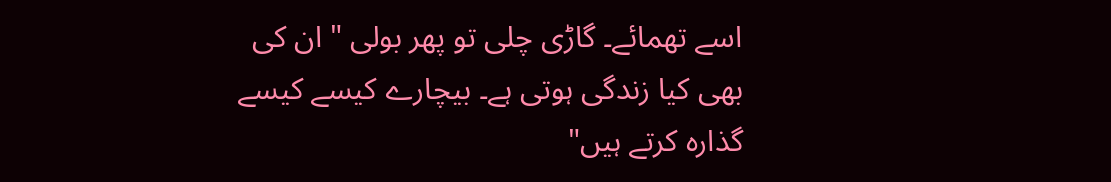اسے تھمائے۔ گاڑی چلی تو پھر بولی " ان کی بھی کیا زندگی ہوتی ہے۔ بیچارے کیسے کیسے گذارہ کرتے ہیں"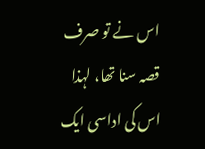اس نے تو صرف قصہ سنا تھا، لہذا اس کی اداسی ایک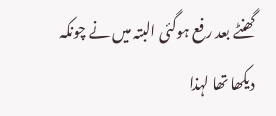گھنٹے بعد رفع ہوگئی البتہ میں نے چونکہ دیکھا تھا لہذا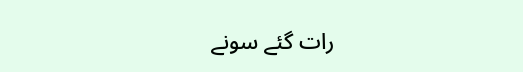رات گئے سونے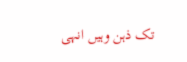تک ذہن وہیں انہی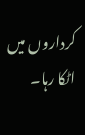کرداروں میں اٹکا رہا۔